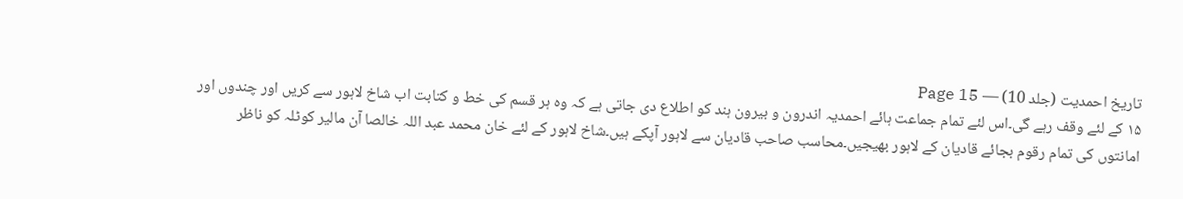تاریخ احمدیت (جلد 10) — Page 15
۱۵ کے لئے وقف رہے گی۔اس لئے تمام جماعت ہائے احمدیہ اندرون و بیرون ہند کو اطلاع دی جاتی ہے کہ وہ ہر قسم کی خط و کتابت اب شاخ لاہور سے کریں اور چندوں اور امانتوں کی تمام رقوم بجائے قادیان کے لاہور بھیجیں۔محاسب صاحب قادیان سے لاہور آپکے ہیں۔شاخ لاہور کے لئے خان محمد عبد اللہ خالصا آن مالیر کوٹلہ کو ناظر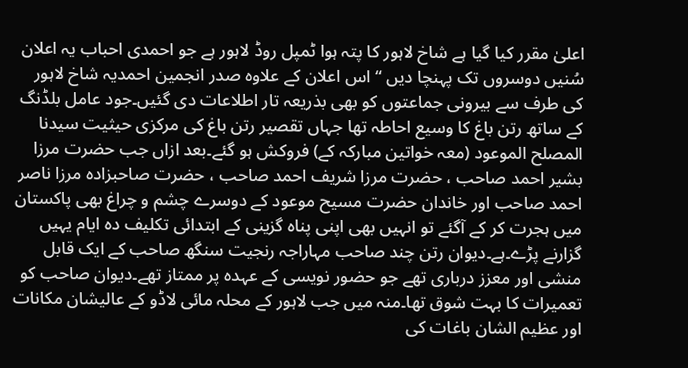اعلیٰ مقرر کیا گیا ہے شاخ لاہور کا پتہ ہوا ٹمپل روڈ لاہور ہے جو احمدی احباب یہ اعلان سُنیں دوسروں تک پہنچا دیں “ اس اعلان کے علاوہ صدر انجمین احمدیہ شاخ لاہور کی طرف سے بیرونی جماعتوں کو بھی بذریعہ تار اطلاعات دی گئیں۔جود عامل بلڈنگ کے ساتھ رتن باغ کا وسیع احاطہ تھا جہاں تقصیر رتن باغ کی مرکزی حیثیت سيدنا المصلح الموعود (معہ خواتین مبارکہ کے) فروکش ہو گئے۔بعد ازاں جب حضرت مرزا بشیر احمد صاحب ، حضرت مرزا شریف احمد صاحب ، حضرت صاحبزاده مرزا ناصر احمد صاحب اور خاندان حضرت مسیح موعود کے دوسرے چشم و چراغ بھی پاکستان میں ہجرت کر کے آگئے تو انہیں بھی اپنی پناہ گزینی کے ابتدائی تکلیف دہ ایام یہیں گزارنے پڑے۔ہے۔دیوان رتن چند صاحب مہاراجہ رنجیت سنگھ صاحب کے ایک قابل منشی اور معزز درباری تھے جو حضور نویسی کے عہدہ پر ممتاز تھے۔دیوان صاحب کو تعمیرات کا بہت شوق تھا۔منہ میں جب لاہور کے محلہ مائی لاڈو کے عالیشان مکانات اور عظیم الشان باغات کی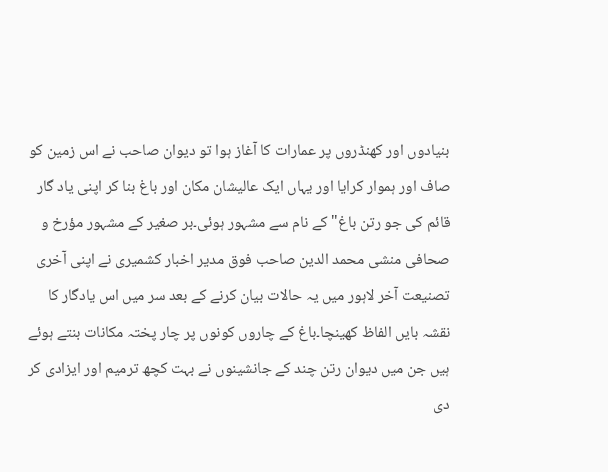بنیادوں اور کھنڈروں پر عمارات کا آغاز ہوا تو دیوان صاحب نے اس زمین کو صاف اور ہموار کرایا اور یہاں ایک عالیشان مکان اور باغ بنا کر اپنی یاد گار قائم کی جو رتن باغ" کے نام سے مشہور ہوئی۔بر صغیر کے مشہور مؤرخ و صحافی منشی محمد الدین صاحب فوق مدیر اخبار کشمیری نے اپنی آخری تصنیعت آخر لاہور میں یہ حالات بیان کرنے کے بعد سر میں اس یادگار کا نقشہ بایں الفاظ کھینچا۔باغ کے چاروں کونوں پر چار پختہ مکانات بنتے ہوئے ہیں جن میں دیوان رتن چند کے جانشینوں نے بہت کچھ ترمیم اور ایزادی کر دی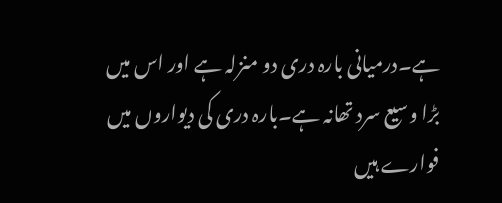ہے۔درمیانی بارہ دری دو منزلہ ہے اور اس میں بڑا وسیع سرد تھانہ ہے۔بارہ دری کی دیواروں میں فوارے ہیں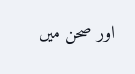اور صحن میں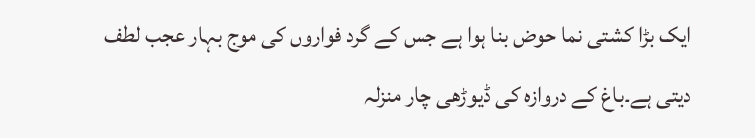ایک بڑا کشتی نما حوض بنا ہوا ہے جس کے گرد فواروں کی موج بہار عجب لطف دیتی ہے۔باغ کے دروازہ کی ڈیوڑھی چار منزلہ